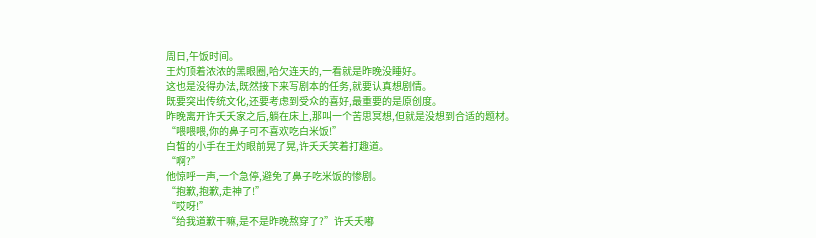周日,午饭时间。
王灼顶着浓浓的黑眼圈,哈欠连天的,一看就是昨晚没睡好。
这也是没得办法,既然接下来写剧本的任务,就要认真想剧情。
既要突出传统文化,还要考虑到受众的喜好,最重要的是原创度。
昨晚离开许夭夭家之后,躺在床上,那叫一个苦思冥想,但就是没想到合适的题材。
“喂喂喂,你的鼻子可不喜欢吃白米饭!”
白皙的小手在王灼眼前晃了晃,许夭夭笑着打趣道。
“啊?”
他惊呼一声,一个急停,避免了鼻子吃米饭的惨剧。
“抱歉,抱歉,走神了!”
“哎呀!”
“给我道歉干嘛,是不是昨晚熬穿了?”许夭夭嘟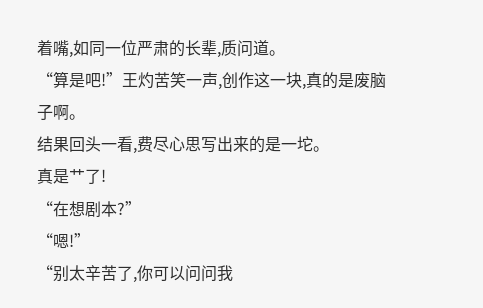着嘴,如同一位严肃的长辈,质问道。
“算是吧!”王灼苦笑一声,创作这一块,真的是废脑子啊。
结果回头一看,费尽心思写出来的是一坨。
真是艹了!
“在想剧本?”
“嗯!”
“别太辛苦了,你可以问问我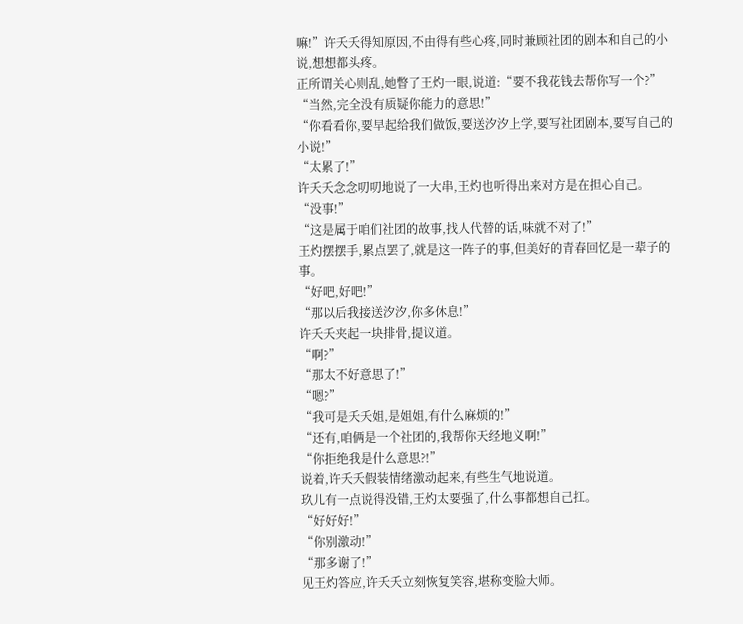嘛!”许夭夭得知原因,不由得有些心疼,同时兼顾社团的剧本和自己的小说,想想都头疼。
正所谓关心则乱,她瞥了王灼一眼,说道:“要不我花钱去帮你写一个?”
“当然,完全没有质疑你能力的意思!”
“你看看你,要早起给我们做饭,要送汐汐上学,要写社团剧本,要写自己的小说!”
“太累了!”
许夭夭念念叨叨地说了一大串,王灼也听得出来对方是在担心自己。
“没事!”
“这是属于咱们社团的故事,找人代替的话,味就不对了!”
王灼摆摆手,累点罢了,就是这一阵子的事,但美好的青春回忆是一辈子的事。
“好吧,好吧!”
“那以后我接送汐汐,你多休息!”
许夭夭夹起一块排骨,提议道。
“啊?”
“那太不好意思了!”
“嗯?”
“我可是夭夭姐,是姐姐,有什么麻烦的!”
“还有,咱俩是一个社团的,我帮你天经地义啊!”
“你拒绝我是什么意思?!”
说着,许夭夭假装情绪激动起来,有些生气地说道。
玖儿有一点说得没错,王灼太要强了,什么事都想自己扛。
“好好好!”
“你别激动!”
“那多谢了!”
见王灼答应,许夭夭立刻恢复笑容,堪称变脸大师。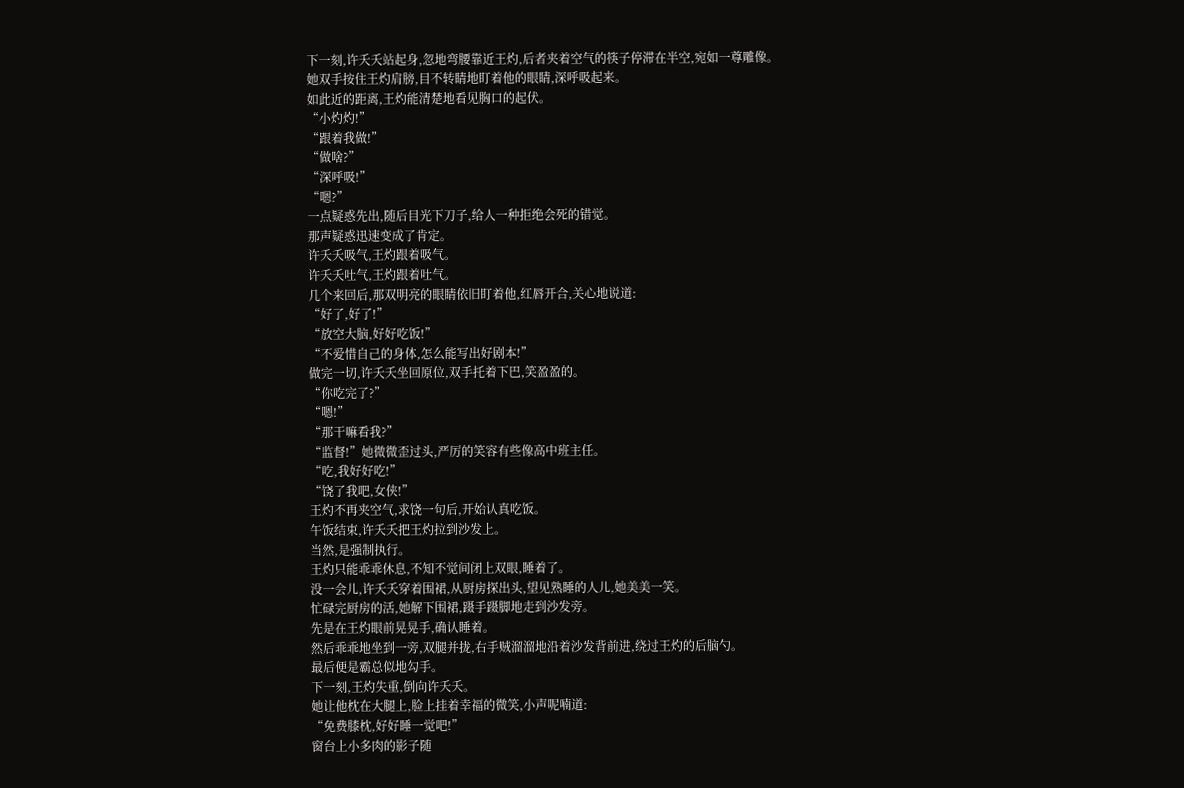下一刻,许夭夭站起身,忽地弯腰靠近王灼,后者夹着空气的筷子停滞在半空,宛如一尊雕像。
她双手按住王灼肩膀,目不转睛地盯着他的眼睛,深呼吸起来。
如此近的距离,王灼能清楚地看见胸口的起伏。
“小灼灼!”
“跟着我做!”
“做啥?”
“深呼吸!”
“嗯?”
一点疑惑先出,随后目光下刀子,给人一种拒绝会死的错觉。
那声疑惑迅速变成了肯定。
许夭夭吸气,王灼跟着吸气。
许夭夭吐气,王灼跟着吐气。
几个来回后,那双明亮的眼睛依旧盯着他,红唇开合,关心地说道:
“好了,好了!”
“放空大脑,好好吃饭!”
“不爱惜自己的身体,怎么能写出好剧本!”
做完一切,许夭夭坐回原位,双手托着下巴,笑盈盈的。
“你吃完了?”
“嗯!”
“那干嘛看我?”
“监督!”她微微歪过头,严厉的笑容有些像高中班主任。
“吃,我好好吃!”
“饶了我吧,女侠!”
王灼不再夹空气,求饶一句后,开始认真吃饭。
午饭结束,许夭夭把王灼拉到沙发上。
当然,是强制执行。
王灼只能乖乖休息,不知不觉间闭上双眼,睡着了。
没一会儿,许夭夭穿着围裙,从厨房探出头,望见熟睡的人儿,她美美一笑。
忙碌完厨房的活,她解下围裙,蹑手蹑脚地走到沙发旁。
先是在王灼眼前晃晃手,确认睡着。
然后乖乖地坐到一旁,双腿并拢,右手贼溜溜地沿着沙发背前进,绕过王灼的后脑勺。
最后便是霸总似地勾手。
下一刻,王灼失重,倒向许夭夭。
她让他枕在大腿上,脸上挂着幸福的微笑,小声呢喃道:
“免费膝枕,好好睡一觉吧!”
窗台上小多肉的影子随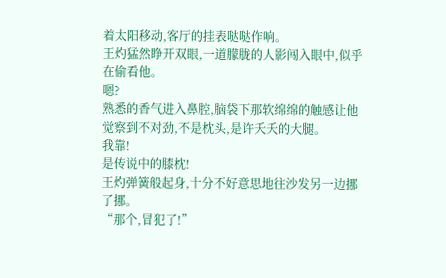着太阳移动,客厅的挂表哒哒作响。
王灼猛然睁开双眼,一道朦胧的人影闯入眼中,似乎在偷看他。
嗯?
熟悉的香气进入鼻腔,脑袋下那软绵绵的触感让他觉察到不对劲,不是枕头,是许夭夭的大腿。
我靠!
是传说中的膝枕!
王灼弹簧般起身,十分不好意思地往沙发另一边挪了挪。
“那个,冒犯了!”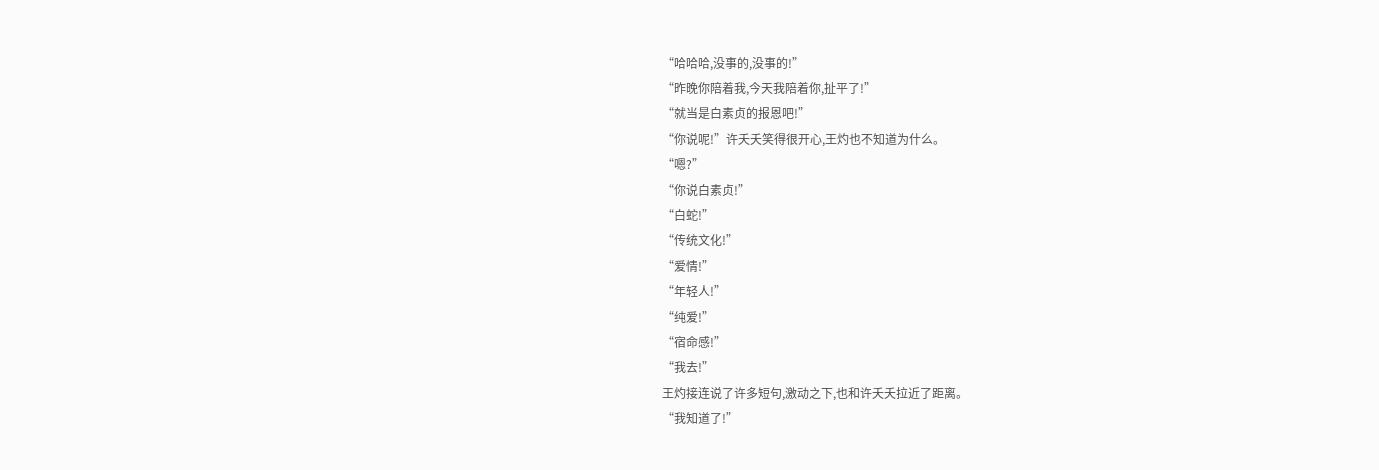“哈哈哈,没事的,没事的!”
“昨晚你陪着我,今天我陪着你,扯平了!”
“就当是白素贞的报恩吧!”
“你说呢!”许夭夭笑得很开心,王灼也不知道为什么。
“嗯?”
“你说白素贞!”
“白蛇!”
“传统文化!”
“爱情!”
“年轻人!”
“纯爱!”
“宿命感!”
“我去!”
王灼接连说了许多短句,激动之下,也和许夭夭拉近了距离。
“我知道了!”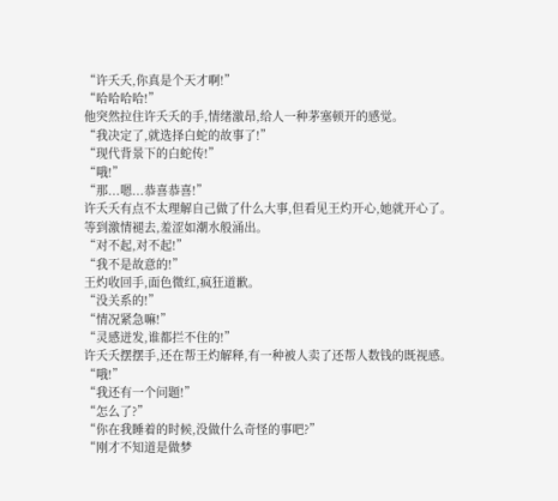“许夭夭,你真是个天才啊!”
“哈哈哈哈!”
他突然拉住许夭夭的手,情绪激昂,给人一种茅塞顿开的感觉。
“我决定了,就选择白蛇的故事了!”
“现代背景下的白蛇传!”
“哦!”
“那...嗯...恭喜恭喜!”
许夭夭有点不太理解自己做了什么大事,但看见王灼开心,她就开心了。
等到激情褪去,羞涩如潮水般涌出。
“对不起,对不起!”
“我不是故意的!”
王灼收回手,面色微红,疯狂道歉。
“没关系的!”
“情况紧急嘛!”
“灵感迸发,谁都拦不住的!”
许夭夭摆摆手,还在帮王灼解释,有一种被人卖了还帮人数钱的既视感。
“哦!”
“我还有一个问题!”
“怎么了?”
“你在我睡着的时候,没做什么奇怪的事吧?”
“刚才不知道是做梦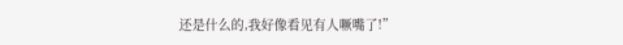还是什么的,我好像看见有人噘嘴了!”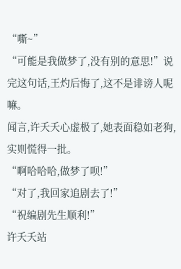“嘶~”
“可能是我做梦了,没有别的意思!”说完这句话,王灼后悔了,这不是诽谤人呢嘛。
闻言,许夭夭心虚极了,她表面稳如老狗,实则慌得一批。
“啊哈哈哈,做梦了呗!”
“对了,我回家追剧去了!”
“祝编剧先生顺利!”
许夭夭站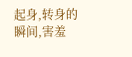起身,转身的瞬间,害羞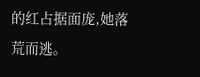的红占据面庞,她落荒而逃。